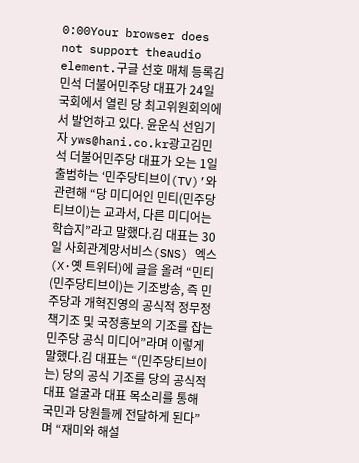0:00Your browser does not support theaudio element.구글 선호 매체 등록김민석 더불어민주당 대표가 24일 국회에서 열린 당 최고위원회의에서 발언하고 있다. 윤운식 선임기자 yws@hani.co.kr광고김민석 더불어민주당 대표가 오는 1일 출범하는 ‘민주당티브이(TV)’와 관련해 “당 미디어인 민티(민주당 티브이)는 교과서, 다른 미디어는 학습지”라고 말했다.김 대표는 30일 사회관계망서비스(SNS) 엑스(X·옛 트위터)에 글을 올려 “민티(민주당티브이)는 기조방송, 즉 민주당과 개혁진영의 공식적 정무정책기조 및 국정홍보의 기조를 잡는 민주당 공식 미디어”라며 이렇게 말했다.김 대표는 “(민주당티브이는) 당의 공식 기조를 당의 공식적 대표 얼굴과 대표 목소리를 통해 국민과 당원들께 전달하게 된다”며 “재미와 해설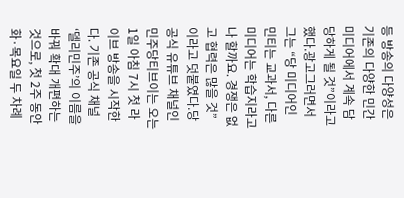등 방송의 다양성은 기존의 다양한 민간 미디어에서 계속 담당하게 될 것”이라고 했다.광고그러면서 그는 “당 미디어인 민티는 교과서, 다른 미디어는 학습지라고나 할까요. 경쟁은 없고 협력은 많을 것”이라고 덧붙였다.당 공식 유튜브 채널인 민주당티브이는 오는 1일 아침 7시 첫 라이브 방송을 시작한다. 기존 공식 채널 ‘델리민주’의 이름을 바꿔 확대 개편하는 것으로, 첫 2주 동안 화·목요일 두 차례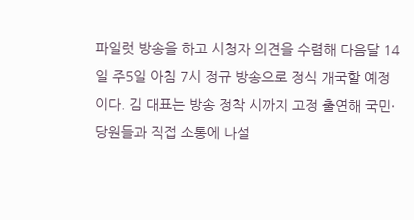파일럿 방송을 하고 시청자 의견을 수렴해 다음달 14일 주5일 아침 7시 정규 방송으로 정식 개국할 예정이다. 김 대표는 방송 정착 시까지 고정 출연해 국민·당원들과 직접 소통에 나설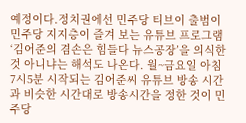예정이다.정치권에선 민주당 티브이 출범이 민주당 지지층이 즐겨 보는 유튜브 프로그램 ‘김어준의 겸손은 힘들다 뉴스공장’을 의식한 것 아니냐는 해석도 나온다. 월~금요일 아침 7시5분 시작되는 김어준씨 유튜브 방송 시간과 비슷한 시간대로 방송시간을 정한 것이 민주당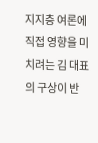지지층 여론에 직접 영향을 미치려는 김 대표의 구상이 반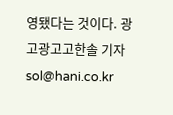영됐다는 것이다. 광고광고고한솔 기자 sol@hani.co.kr